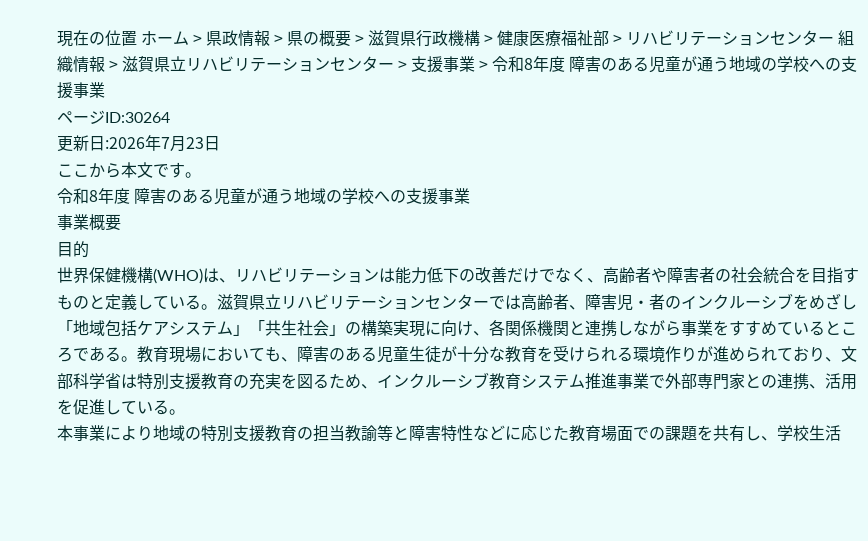現在の位置 ホーム > 県政情報 > 県の概要 > 滋賀県行政機構 > 健康医療福祉部 > リハビリテーションセンター 組織情報 > 滋賀県立リハビリテーションセンター > 支援事業 > 令和8年度 障害のある児童が通う地域の学校への支援事業
ページID:30264
更新日:2026年7月23日
ここから本文です。
令和8年度 障害のある児童が通う地域の学校への支援事業
事業概要
目的
世界保健機構(WHO)は、リハビリテーションは能力低下の改善だけでなく、高齢者や障害者の社会統合を目指すものと定義している。滋賀県立リハビリテーションセンターでは高齢者、障害児・者のインクルーシブをめざし「地域包括ケアシステム」「共生社会」の構築実現に向け、各関係機関と連携しながら事業をすすめているところである。教育現場においても、障害のある児童生徒が十分な教育を受けられる環境作りが進められており、文部科学省は特別支援教育の充実を図るため、インクルーシブ教育システム推進事業で外部専門家との連携、活用を促進している。
本事業により地域の特別支援教育の担当教諭等と障害特性などに応じた教育場面での課題を共有し、学校生活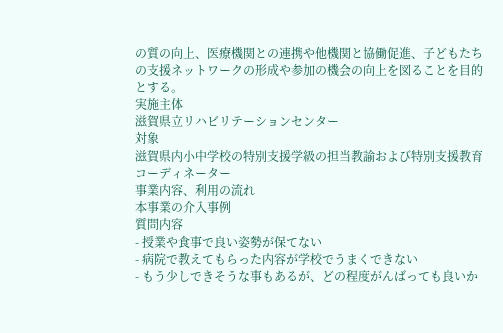の質の向上、医療機関との連携や他機関と協働促進、子どもたちの支援ネットワークの形成や参加の機会の向上を図ることを目的とする。
実施主体
滋賀県立リハビリテーションセンター
対象
滋賀県内小中学校の特別支援学級の担当教諭および特別支援教育コーディネーター
事業内容、利用の流れ
本事業の介入事例
質問内容
- 授業や食事で良い姿勢が保てない
- 病院で教えてもらった内容が学校でうまくできない
- もう少しできそうな事もあるが、どの程度がんばっても良いか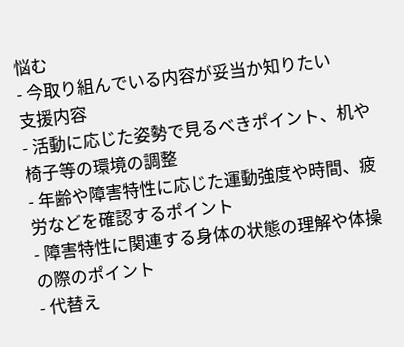悩む
- 今取り組んでいる内容が妥当か知りたい
支援内容
- 活動に応じた姿勢で見るべきポイント、机や椅子等の環境の調整
- 年齢や障害特性に応じた運動強度や時間、疲労などを確認するポイント
- 障害特性に関連する身体の状態の理解や体操の際のポイント
- 代替え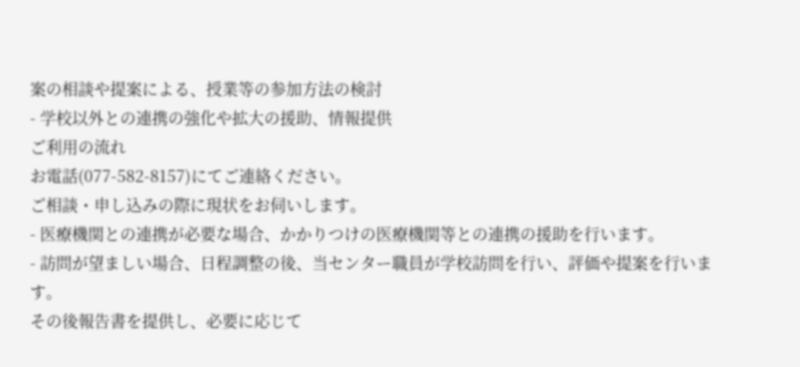案の相談や提案による、授業等の参加方法の検討
- 学校以外との連携の強化や拡大の援助、情報提供
ご利用の流れ
お電話(077-582-8157)にてご連絡ください。
ご相談・申し込みの際に現状をお伺いします。
- 医療機関との連携が必要な場合、かかりつけの医療機関等との連携の援助を行います。
- 訪問が望ましい場合、日程調整の後、当センター職員が学校訪問を行い、評価や提案を行います。
その後報告書を提供し、必要に応じて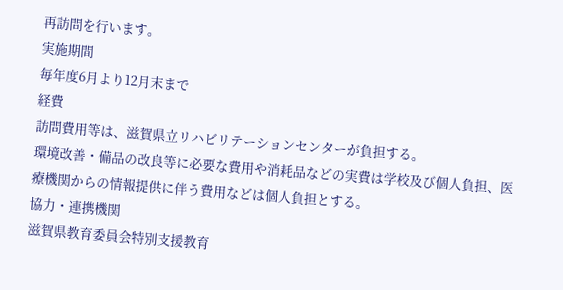再訪問を行います。
実施期間
毎年度6月より12月末まで
経費
訪問費用等は、滋賀県立リハビリテーションセンターが負担する。
環境改善・備品の改良等に必要な費用や消耗品などの実費は学校及び個人負担、医療機関からの情報提供に伴う費用などは個人負担とする。
協力・連携機関
滋賀県教育委員会特別支援教育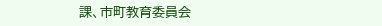課、市町教育委員会